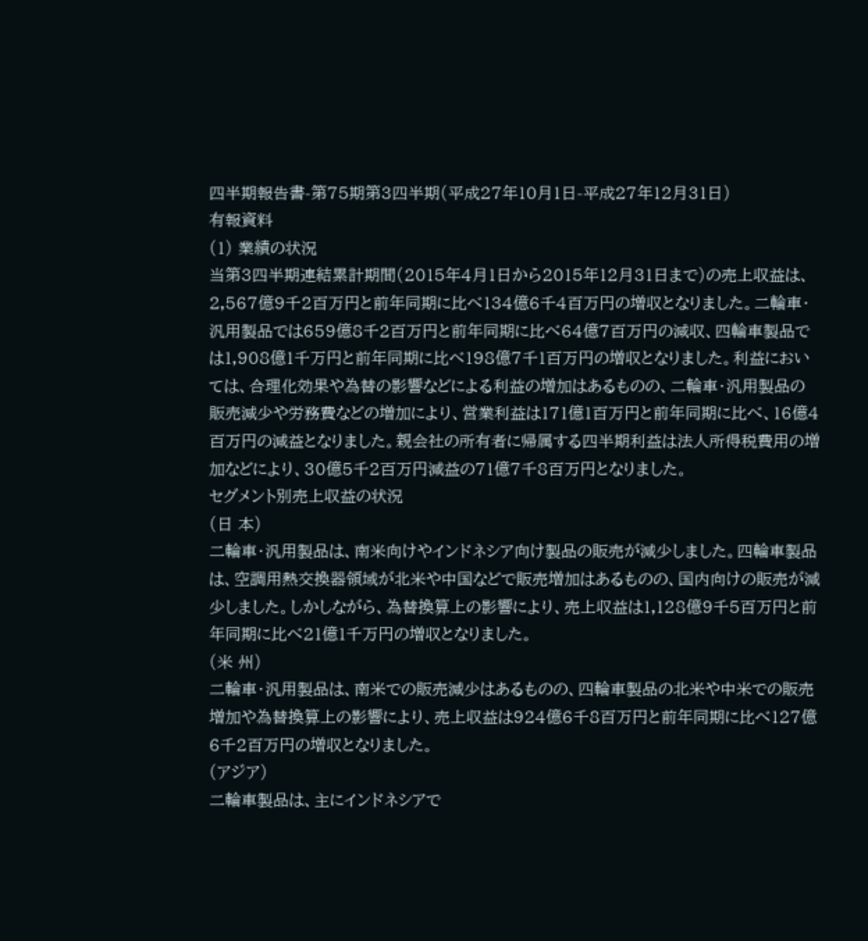四半期報告書-第75期第3四半期(平成27年10月1日-平成27年12月31日)
有報資料
(1) 業績の状況
当第3四半期連結累計期間(2015年4月1日から2015年12月31日まで)の売上収益は、2,567億9千2百万円と前年同期に比べ134億6千4百万円の増収となりました。二輪車・汎用製品では659億8千2百万円と前年同期に比べ64億7百万円の減収、四輪車製品では1,908億1千万円と前年同期に比べ198億7千1百万円の増収となりました。利益においては、合理化効果や為替の影響などによる利益の増加はあるものの、二輪車・汎用製品の販売減少や労務費などの増加により、営業利益は171億1百万円と前年同期に比べ、16億4百万円の減益となりました。親会社の所有者に帰属する四半期利益は法人所得税費用の増加などにより、30億5千2百万円減益の71億7千8百万円となりました。
セグメント別売上収益の状況
(日 本)
二輪車・汎用製品は、南米向けやインドネシア向け製品の販売が減少しました。四輪車製品は、空調用熱交換器領域が北米や中国などで販売増加はあるものの、国内向けの販売が減少しました。しかしながら、為替換算上の影響により、売上収益は1,128億9千5百万円と前年同期に比べ21億1千万円の増収となりました。
(米 州)
二輪車・汎用製品は、南米での販売減少はあるものの、四輪車製品の北米や中米での販売増加や為替換算上の影響により、売上収益は924億6千8百万円と前年同期に比べ127億6千2百万円の増収となりました。
(アジア)
二輪車製品は、主にインドネシアで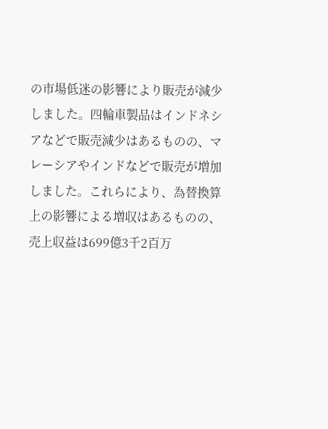の市場低迷の影響により販売が減少しました。四輪車製品はインドネシアなどで販売減少はあるものの、マレーシアやインドなどで販売が増加しました。これらにより、為替換算上の影響による増収はあるものの、売上収益は699億3千2百万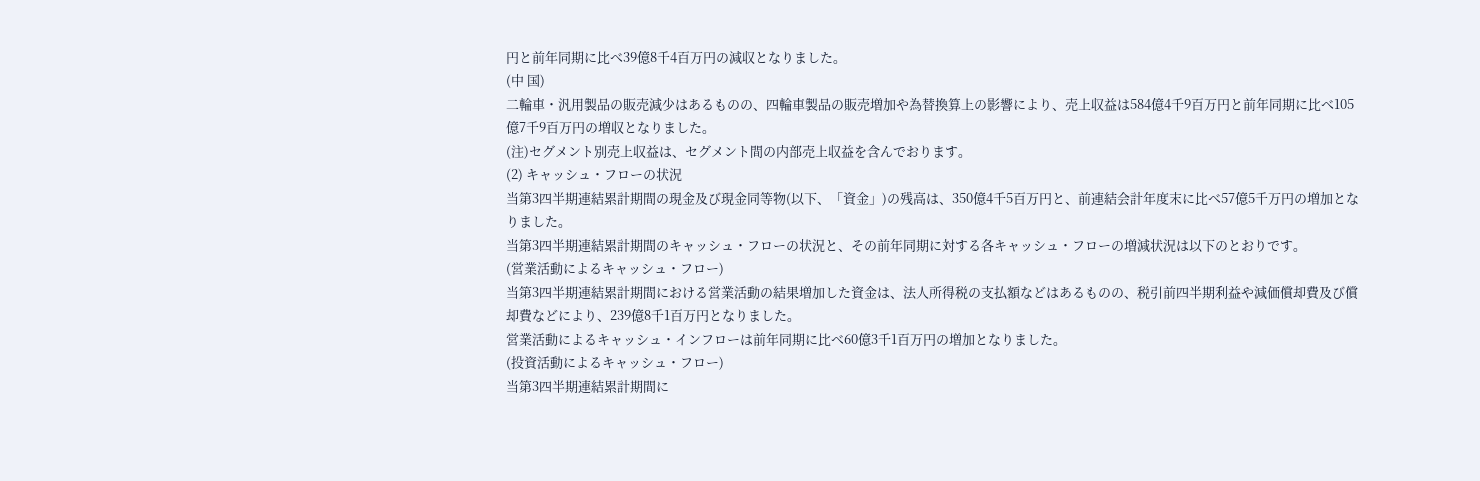円と前年同期に比べ39億8千4百万円の減収となりました。
(中 国)
二輪車・汎用製品の販売減少はあるものの、四輪車製品の販売増加や為替換算上の影響により、売上収益は584億4千9百万円と前年同期に比べ105億7千9百万円の増収となりました。
(注)セグメント別売上収益は、セグメント間の内部売上収益を含んでおります。
(2) キャッシュ・フローの状況
当第3四半期連結累計期間の現金及び現金同等物(以下、「資金」)の残高は、350億4千5百万円と、前連結会計年度末に比べ57億5千万円の増加となりました。
当第3四半期連結累計期間のキャッシュ・フローの状況と、その前年同期に対する各キャッシュ・フローの増減状況は以下のとおりです。
(営業活動によるキャッシュ・フロー)
当第3四半期連結累計期間における営業活動の結果増加した資金は、法人所得税の支払額などはあるものの、税引前四半期利益や減価償却費及び償却費などにより、239億8千1百万円となりました。
営業活動によるキャッシュ・インフローは前年同期に比べ60億3千1百万円の増加となりました。
(投資活動によるキャッシュ・フロー)
当第3四半期連結累計期間に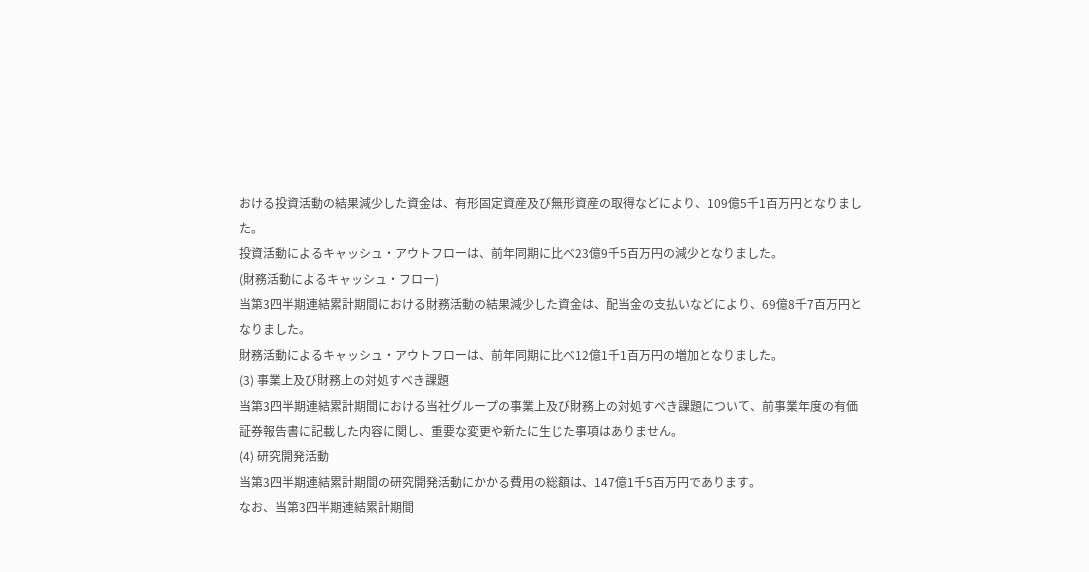おける投資活動の結果減少した資金は、有形固定資産及び無形資産の取得などにより、109億5千1百万円となりました。
投資活動によるキャッシュ・アウトフローは、前年同期に比べ23億9千5百万円の減少となりました。
(財務活動によるキャッシュ・フロー)
当第3四半期連結累計期間における財務活動の結果減少した資金は、配当金の支払いなどにより、69億8千7百万円となりました。
財務活動によるキャッシュ・アウトフローは、前年同期に比べ12億1千1百万円の増加となりました。
(3) 事業上及び財務上の対処すべき課題
当第3四半期連結累計期間における当社グループの事業上及び財務上の対処すべき課題について、前事業年度の有価証券報告書に記載した内容に関し、重要な変更や新たに生じた事項はありません。
(4) 研究開発活動
当第3四半期連結累計期間の研究開発活動にかかる費用の総額は、147億1千5百万円であります。
なお、当第3四半期連結累計期間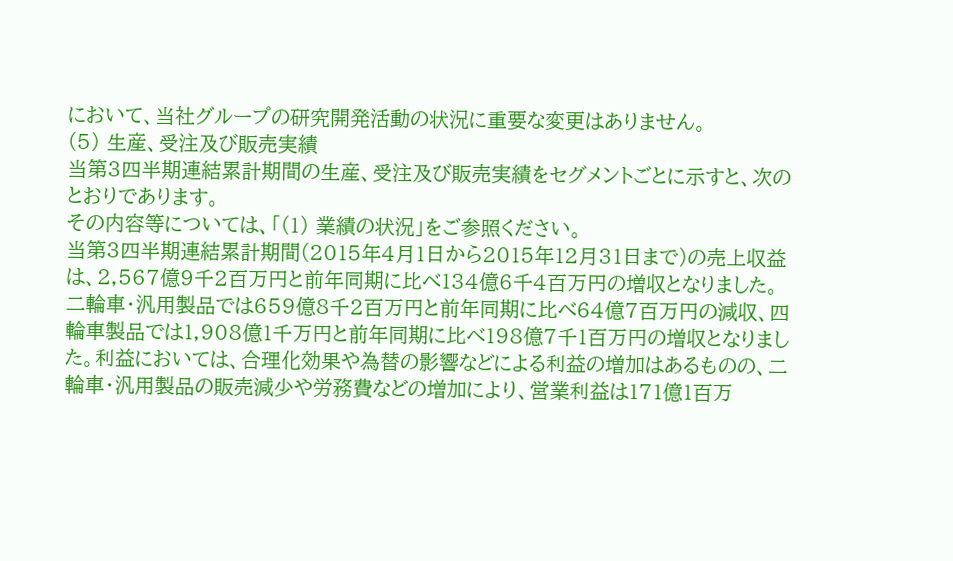において、当社グループの研究開発活動の状況に重要な変更はありません。
(5) 生産、受注及び販売実績
当第3四半期連結累計期間の生産、受注及び販売実績をセグメントごとに示すと、次のとおりであります。
その内容等については、「(1) 業績の状況」をご参照ください。
当第3四半期連結累計期間(2015年4月1日から2015年12月31日まで)の売上収益は、2,567億9千2百万円と前年同期に比べ134億6千4百万円の増収となりました。二輪車・汎用製品では659億8千2百万円と前年同期に比べ64億7百万円の減収、四輪車製品では1,908億1千万円と前年同期に比べ198億7千1百万円の増収となりました。利益においては、合理化効果や為替の影響などによる利益の増加はあるものの、二輪車・汎用製品の販売減少や労務費などの増加により、営業利益は171億1百万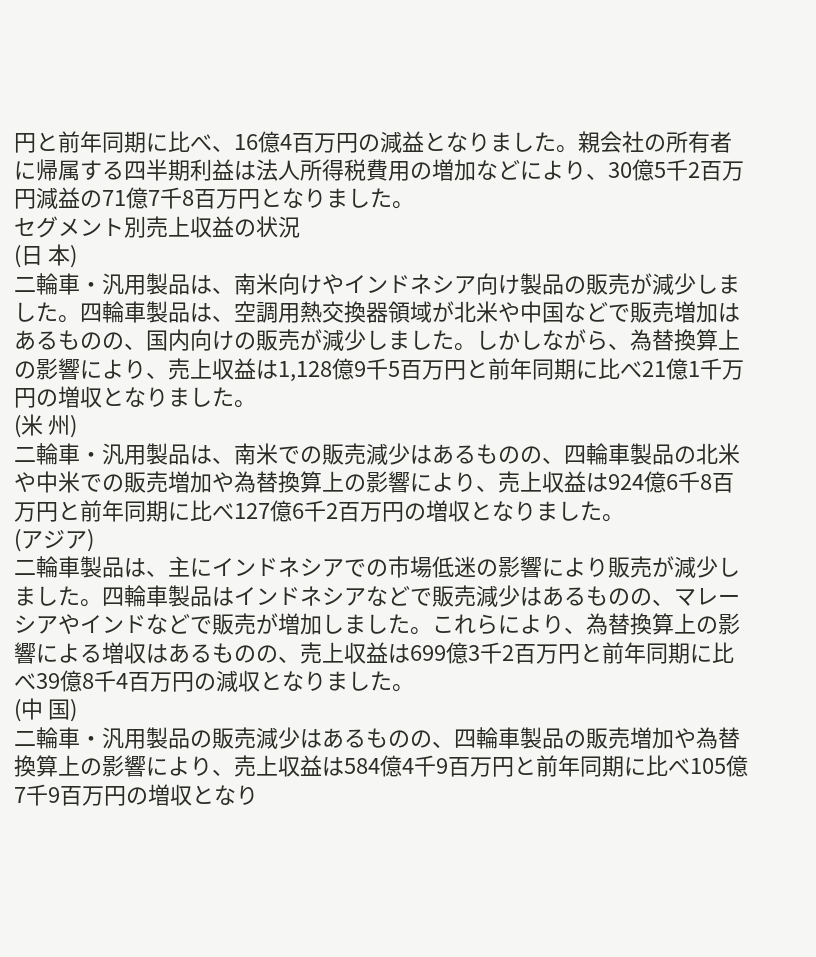円と前年同期に比べ、16億4百万円の減益となりました。親会社の所有者に帰属する四半期利益は法人所得税費用の増加などにより、30億5千2百万円減益の71億7千8百万円となりました。
セグメント別売上収益の状況
(日 本)
二輪車・汎用製品は、南米向けやインドネシア向け製品の販売が減少しました。四輪車製品は、空調用熱交換器領域が北米や中国などで販売増加はあるものの、国内向けの販売が減少しました。しかしながら、為替換算上の影響により、売上収益は1,128億9千5百万円と前年同期に比べ21億1千万円の増収となりました。
(米 州)
二輪車・汎用製品は、南米での販売減少はあるものの、四輪車製品の北米や中米での販売増加や為替換算上の影響により、売上収益は924億6千8百万円と前年同期に比べ127億6千2百万円の増収となりました。
(アジア)
二輪車製品は、主にインドネシアでの市場低迷の影響により販売が減少しました。四輪車製品はインドネシアなどで販売減少はあるものの、マレーシアやインドなどで販売が増加しました。これらにより、為替換算上の影響による増収はあるものの、売上収益は699億3千2百万円と前年同期に比べ39億8千4百万円の減収となりました。
(中 国)
二輪車・汎用製品の販売減少はあるものの、四輪車製品の販売増加や為替換算上の影響により、売上収益は584億4千9百万円と前年同期に比べ105億7千9百万円の増収となり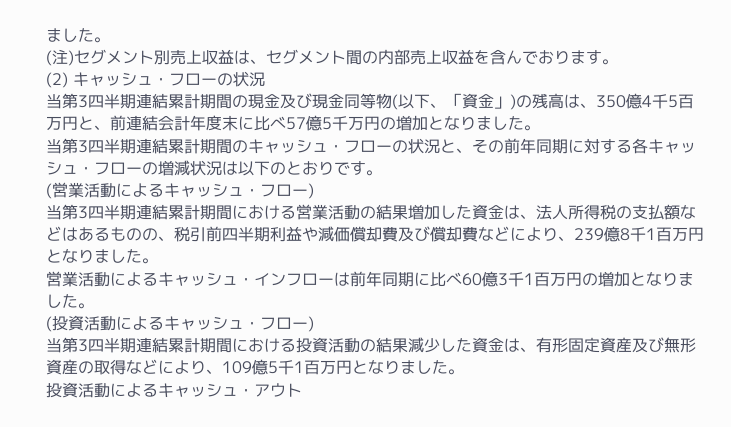ました。
(注)セグメント別売上収益は、セグメント間の内部売上収益を含んでおります。
(2) キャッシュ・フローの状況
当第3四半期連結累計期間の現金及び現金同等物(以下、「資金」)の残高は、350億4千5百万円と、前連結会計年度末に比べ57億5千万円の増加となりました。
当第3四半期連結累計期間のキャッシュ・フローの状況と、その前年同期に対する各キャッシュ・フローの増減状況は以下のとおりです。
(営業活動によるキャッシュ・フロー)
当第3四半期連結累計期間における営業活動の結果増加した資金は、法人所得税の支払額などはあるものの、税引前四半期利益や減価償却費及び償却費などにより、239億8千1百万円となりました。
営業活動によるキャッシュ・インフローは前年同期に比べ60億3千1百万円の増加となりました。
(投資活動によるキャッシュ・フロー)
当第3四半期連結累計期間における投資活動の結果減少した資金は、有形固定資産及び無形資産の取得などにより、109億5千1百万円となりました。
投資活動によるキャッシュ・アウト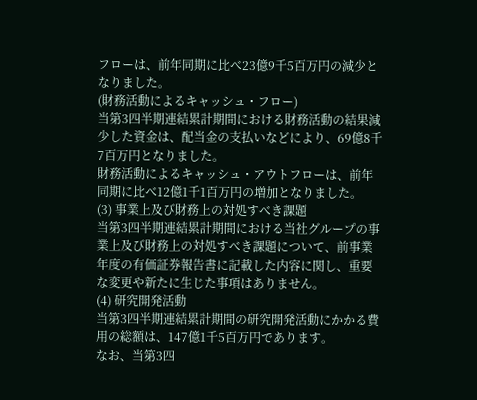フローは、前年同期に比べ23億9千5百万円の減少となりました。
(財務活動によるキャッシュ・フロー)
当第3四半期連結累計期間における財務活動の結果減少した資金は、配当金の支払いなどにより、69億8千7百万円となりました。
財務活動によるキャッシュ・アウトフローは、前年同期に比べ12億1千1百万円の増加となりました。
(3) 事業上及び財務上の対処すべき課題
当第3四半期連結累計期間における当社グループの事業上及び財務上の対処すべき課題について、前事業年度の有価証券報告書に記載した内容に関し、重要な変更や新たに生じた事項はありません。
(4) 研究開発活動
当第3四半期連結累計期間の研究開発活動にかかる費用の総額は、147億1千5百万円であります。
なお、当第3四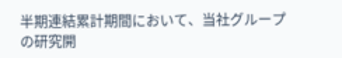半期連結累計期間において、当社グループの研究開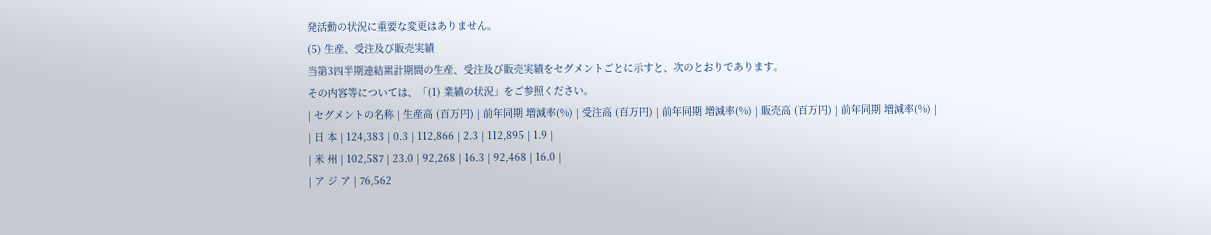発活動の状況に重要な変更はありません。
(5) 生産、受注及び販売実績
当第3四半期連結累計期間の生産、受注及び販売実績をセグメントごとに示すと、次のとおりであります。
その内容等については、「(1) 業績の状況」をご参照ください。
| セグメントの名称 | 生産高 (百万円) | 前年同期 増減率(%) | 受注高 (百万円) | 前年同期 増減率(%) | 販売高 (百万円) | 前年同期 増減率(%) |
| 日 本 | 124,383 | 0.3 | 112,866 | 2.3 | 112,895 | 1.9 |
| 米 州 | 102,587 | 23.0 | 92,268 | 16.3 | 92,468 | 16.0 |
| ア ジ ア | 76,562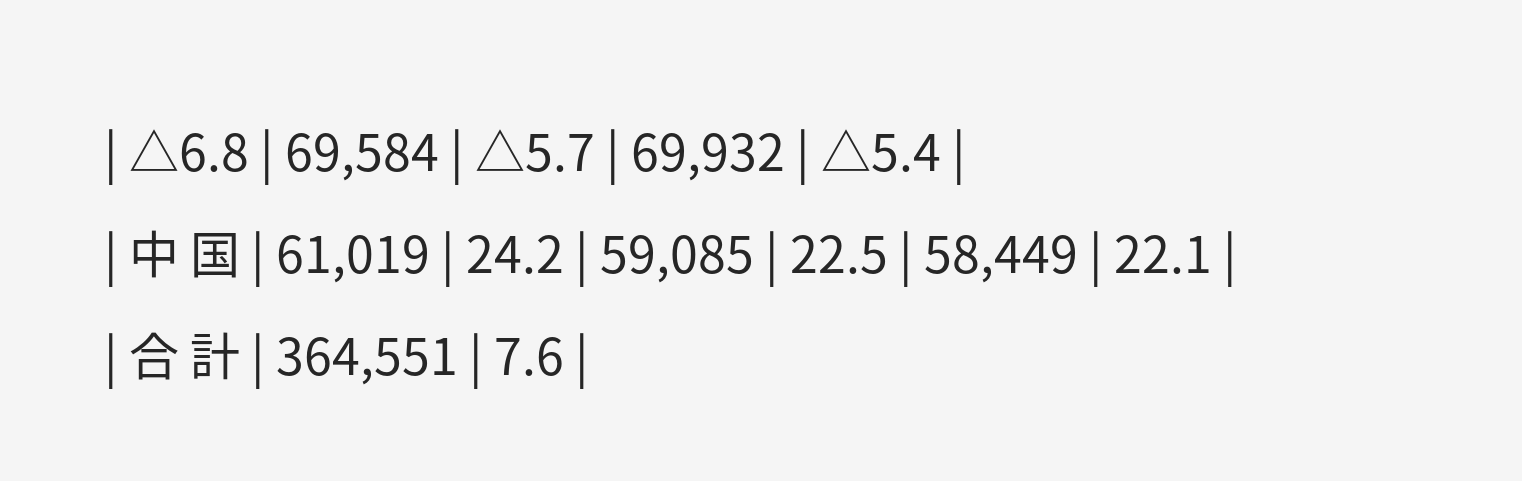| △6.8 | 69,584 | △5.7 | 69,932 | △5.4 |
| 中 国 | 61,019 | 24.2 | 59,085 | 22.5 | 58,449 | 22.1 |
| 合 計 | 364,551 | 7.6 |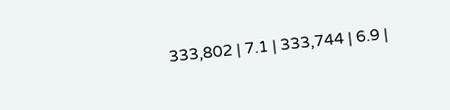333,802 | 7.1 | 333,744 | 6.9 |